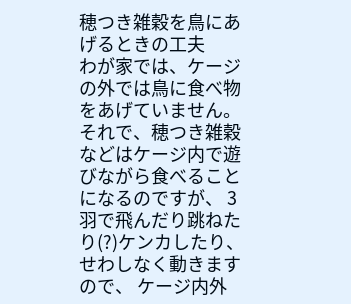穂つき雑穀を鳥にあげるときの工夫
わが家では、ケージの外では鳥に食べ物をあげていません。 それで、穂つき雑穀などはケージ内で遊びながら食べることになるのですが、 3羽で飛んだり跳ねたり(?)ケンカしたり、せわしなく動きますので、 ケージ内外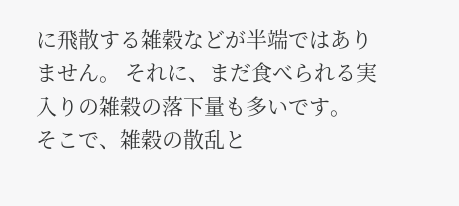に飛散する雑穀などが半端ではありません。 それに、まだ食べられる実入りの雑穀の落下量も多いです。
そこで、雑穀の散乱と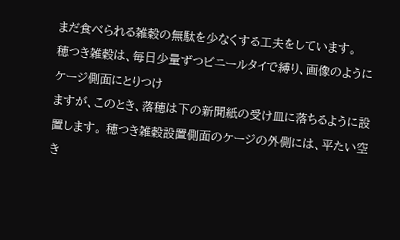まだ食べられる雑穀の無駄を少なくする工夫をしています。
穂つき雑穀は、毎日少量ずつビニールタイで縛り、画像のようにケージ側面にとりつけ
ますが、このとき、落穂は下の新聞紙の受け皿に落ちるように設置します。 穂つき雑穀設置側面のケージの外側には、平たい空き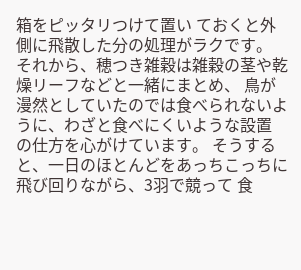箱をピッタリつけて置い ておくと外側に飛散した分の処理がラクです。 それから、穂つき雑穀は雑穀の茎や乾燥リーフなどと一緒にまとめ、 鳥が漫然としていたのでは食べられないように、わざと食べにくいような設置 の仕方を心がけています。 そうすると、一日のほとんどをあっちこっちに飛び回りながら、3羽で競って 食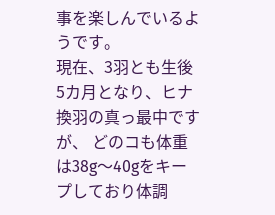事を楽しんでいるようです。
現在、3羽とも生後5カ月となり、ヒナ換羽の真っ最中ですが、 どのコも体重は38g〜40gをキープしており体調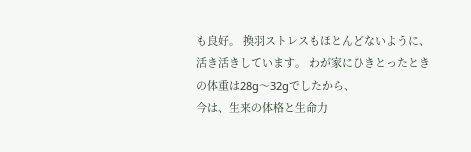も良好。 換羽ストレスもほとんどないように、活き活きしています。 わが家にひきとったときの体重は28g〜32gでしたから、
今は、生来の体格と生命力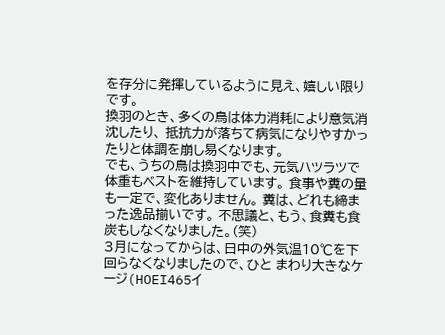を存分に発揮しているように見え、嬉しい限りです。
換羽のとき、多くの鳥は体力消耗により意気消沈したり、 抵抗力が落ちて病気になりやすかったりと体調を崩し易くなります。
でも、うちの鳥は換羽中でも、元気ハツラツで体重もベストを維持しています。 食事や糞の量も一定で、変化ありません。 糞は、どれも締まった逸品揃いです。 不思議と、もう、食糞も食炭もしなくなりました。(笑)
3月になってからは、日中の外気温10℃を下回らなくなりましたので、ひと まわり大きなケージ(HOEI465イ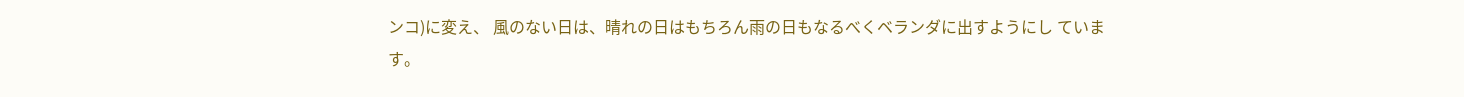ンコ)に変え、 風のない日は、晴れの日はもちろん雨の日もなるべくベランダに出すようにし ています。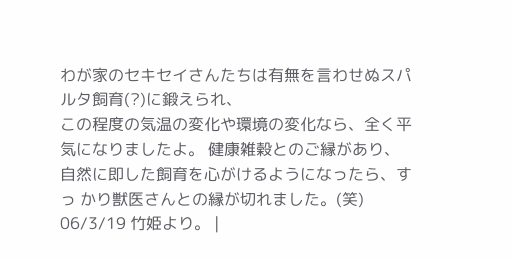わが家のセキセイさんたちは有無を言わせぬスパルタ飼育(?)に鍛えられ、
この程度の気温の変化や環境の変化なら、全く平気になりましたよ。 健康雑穀とのご縁があり、自然に即した飼育を心がけるようになったら、すっ かり獣医さんとの縁が切れました。(笑)
06/3/19 竹姫より。 |